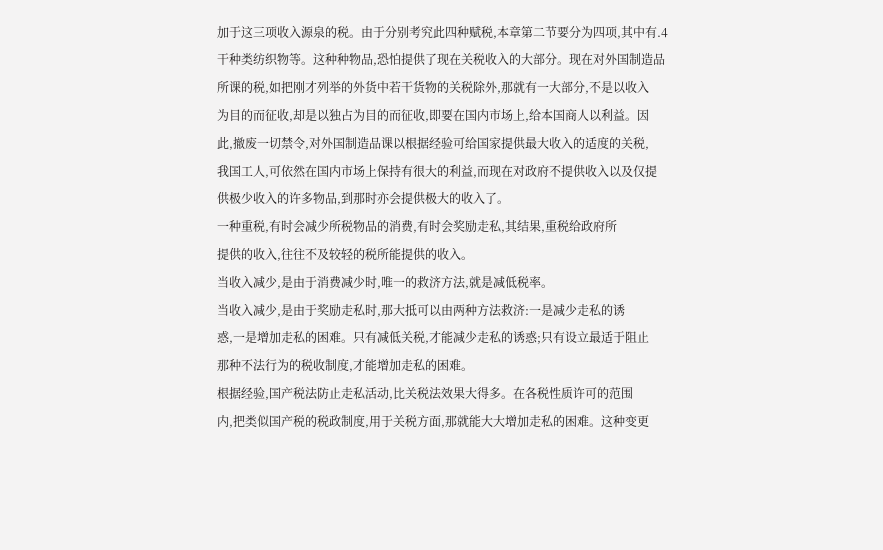加于这三项收入源泉的税。由于分别考究此四种赋税,本章第二节要分为四项,其中有.4
干种类纺织物等。这种种物品,恐怕提供了现在关税收入的大部分。现在对外国制造品
所课的税,如把刚才列举的外货中若干货物的关税除外,那就有一大部分,不是以收入
为目的而征收,却是以独占为目的而征收,即要在国内市场上,给本国商人以利益。因
此,撤废一切禁令,对外国制造品课以根据经验可给国家提供最大收入的适度的关税,
我国工人,可依然在国内市场上保持有很大的利益,而现在对政府不提供收入以及仅提
供极少收入的许多物品,到那时亦会提供极大的收入了。
一种重税,有时会减少所税物品的消费,有时会奖励走私,其结果,重税给政府所
提供的收入,往往不及较轻的税所能提供的收入。
当收入减少,是由于消费减少时,唯一的救济方法,就是减低税率。
当收入减少,是由于奖励走私时,那大抵可以由两种方法救济:一是减少走私的诱
惑,一是增加走私的困难。只有减低关税,才能减少走私的诱惑;只有设立最适于阻止
那种不法行为的税收制度,才能增加走私的困难。
根据经验,国产税法防止走私活动,比关税法效果大得多。在各税性质许可的范围
内,把类似国产税的税政制度,用于关税方面,那就能大大增加走私的困难。这种变更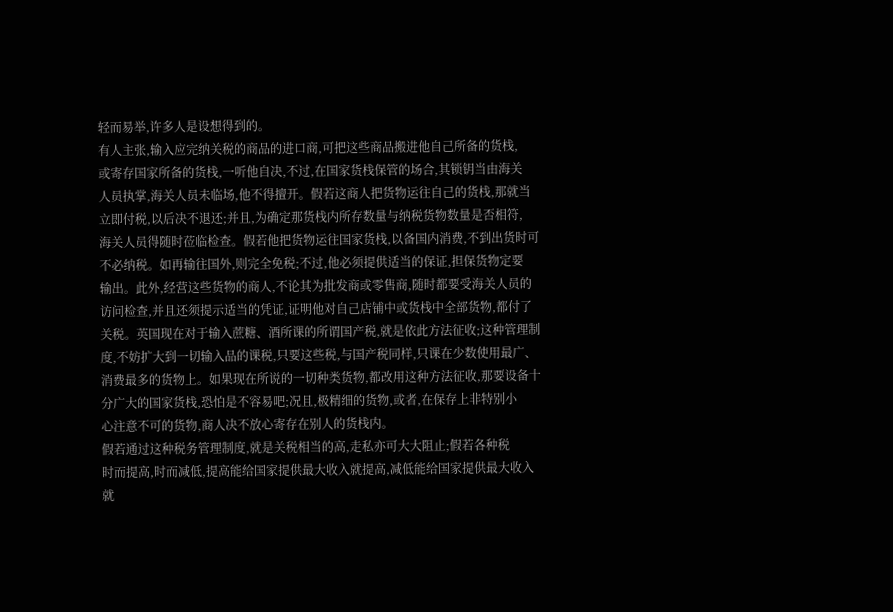轻而易举,许多人是设想得到的。
有人主张,输入应完纳关税的商品的进口商,可把这些商品搬进他自己所备的货栈,
或寄存国家所备的货栈,一听他自决,不过,在国家货栈保管的场合,其锁钥当由海关
人员执掌,海关人员未临场,他不得擅开。假若这商人把货物运往自己的货栈,那就当
立即付税,以后决不退还;并且,为确定那货栈内所存数量与纳税货物数量是否相符,
海关人员得随时莅临检查。假若他把货物运往国家货栈,以备国内消费,不到出货时可
不必纳税。如再输往国外,则完全免税;不过,他必须提供适当的保证,担保货物定要
输出。此外,经营这些货物的商人,不论其为批发商或零售商,随时都要受海关人员的
访问检查,并且还须提示适当的凭证,证明他对自己店铺中或货栈中全部货物,都付了
关税。英国现在对于输入蔗糖、酒所课的所谓国产税,就是依此方法征收;这种管理制
度,不妨扩大到一切输入品的课税,只要这些税,与国产税同样,只课在少数使用最广、
消费最多的货物上。如果现在所说的一切种类货物,都改用这种方法征收,那要设备十
分广大的国家货栈,恐怕是不容易吧;况且,极精细的货物,或者,在保存上非特别小
心注意不可的货物,商人决不放心寄存在别人的货栈内。
假若通过这种税务管理制度,就是关税相当的高,走私亦可大大阻止;假若各种税
时而提高,时而减低,提高能给国家提供最大收入就提高,减低能给国家提供最大收入
就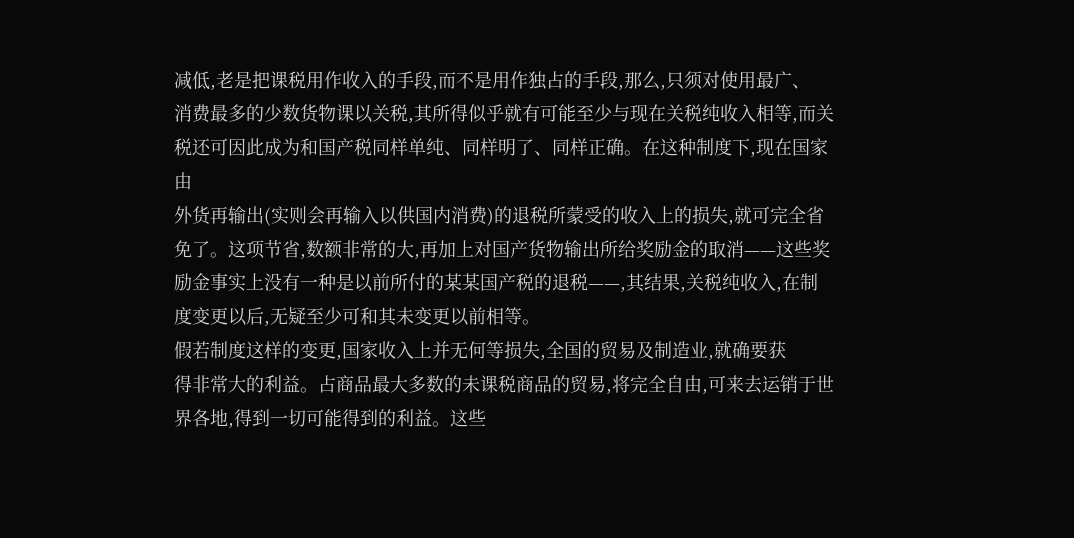减低,老是把课税用作收入的手段,而不是用作独占的手段,那么,只须对使用最广、
消费最多的少数货物课以关税,其所得似乎就有可能至少与现在关税纯收入相等,而关
税还可因此成为和国产税同样单纯、同样明了、同样正确。在这种制度下,现在国家由
外货再输出(实则会再输入以供国内消费)的退税所蒙受的收入上的损失,就可完全省
免了。这项节省,数额非常的大,再加上对国产货物输出所给奖励金的取消——这些奖
励金事实上没有一种是以前所付的某某国产税的退税——,其结果,关税纯收入,在制
度变更以后,无疑至少可和其未变更以前相等。
假若制度这样的变更,国家收入上并无何等损失,全国的贸易及制造业,就确要获
得非常大的利益。占商品最大多数的未课税商品的贸易,将完全自由,可来去运销于世
界各地,得到一切可能得到的利益。这些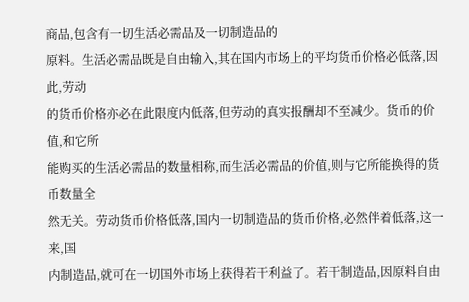商品,包含有一切生活必需品及一切制造品的
原料。生活必需品既是自由输入,其在国内市场上的平均货币价格必低落,因此,劳动
的货币价格亦必在此限度内低落,但劳动的真实报酬却不至减少。货币的价值,和它所
能购买的生活必需品的数量相称,而生活必需品的价值,则与它所能换得的货币数量全
然无关。劳动货币价格低落,国内一切制造品的货币价格,必然伴着低落,这一来,国
内制造品,就可在一切国外市场上获得若干利益了。若干制造品,因原料自由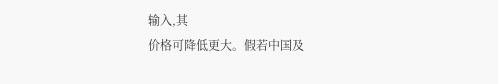输入,其
价格可降低更大。假若中国及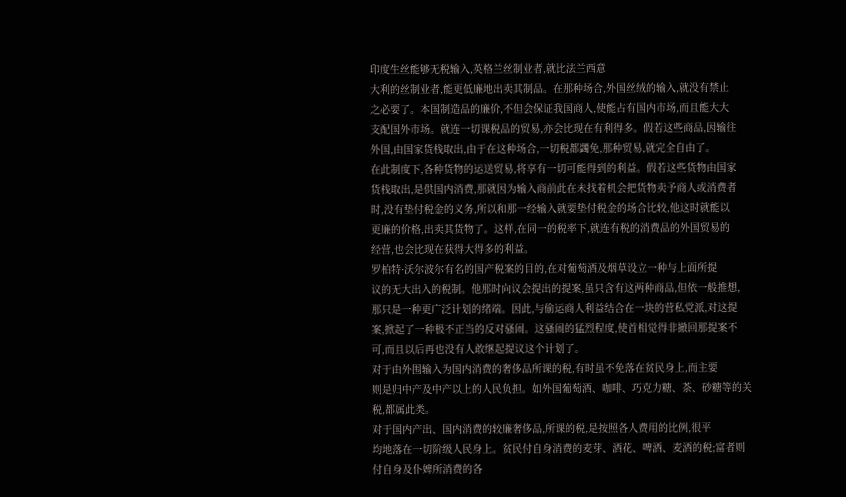印度生丝能够无税输入,英格兰丝制业者,就比法兰西意
大利的丝制业者,能更低廉地出卖其制品。在那种场合,外国丝绒的输入,就没有禁止
之必要了。本国制造品的廉价,不但会保证我国商人,使能占有国内市场,而且能大大
支配国外市场。就连一切课税品的贸易,亦会比现在有利得多。假若这些商品,因输往
外国,由国家货栈取出,由于在这种场合,一切税都蠲免,那种贸易,就完全自由了。
在此制度下,各种货物的运送贸易,将享有一切可能得到的利益。假若这些货物由国家
货栈取出,是供国内消费,那就因为输入商前此在未找着机会把货物卖予商人或消费者
时,没有垫付税金的义务,所以和那一经输入就要垫付税金的场合比较,他这时就能以
更廉的价格,出卖其货物了。这样,在同一的税率下,就连有税的消费品的外国贸易的
经营,也会比现在获得大得多的利益。
罗柏特·沃尔波尔有名的国产税案的目的,在对葡萄酒及烟草设立一种与上面所提
议的无大出入的税制。他那时向议会提出的提案,虽只含有这两种商品,但依一般推想,
那只是一种更广泛计划的绪端。因此,与偷运商人利益结合在一块的营私党派,对这提
案,掀起了一种极不正当的反对骚闹。这骚闹的猛烈程度,使首相觉得非撤回那提案不
可,而且以后再也没有人敢继起提议这个计划了。
对于由外围输入为国内消费的奢侈品所课的税,有时虽不免落在贫民身上,而主要
则是归中产及中产以上的人民负担。如外国葡萄酒、咖啡、巧克力糖、茶、砂糖等的关
税,都属此类。
对于国内产出、国内消费的较廉奢侈品,所课的税,是按照各人费用的比例,很平
均地落在一切阶级人民身上。贫民付自身消费的麦芽、酒花、啤酒、麦酒的税;富者则
付自身及仆婢所消费的各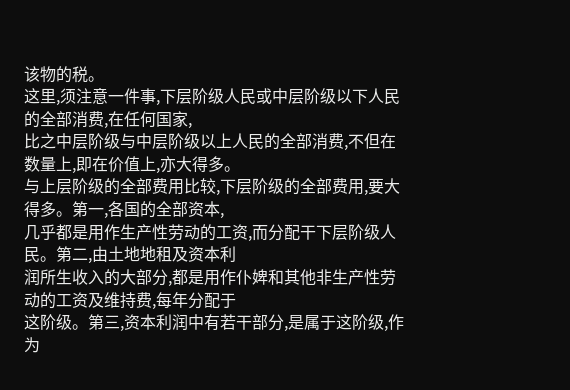该物的税。
这里,须注意一件事,下层阶级人民或中层阶级以下人民的全部消费,在任何国家,
比之中层阶级与中层阶级以上人民的全部消费,不但在数量上,即在价值上,亦大得多。
与上层阶级的全部费用比较,下层阶级的全部费用,要大得多。第一,各国的全部资本,
几乎都是用作生产性劳动的工资,而分配干下层阶级人民。第二,由土地地租及资本利
润所生收入的大部分,都是用作仆婢和其他非生产性劳动的工资及维持费,每年分配于
这阶级。第三,资本利润中有若干部分,是属于这阶级,作为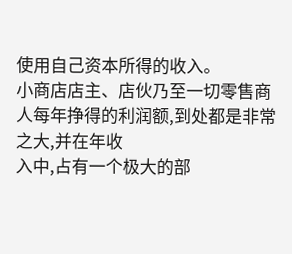使用自己资本所得的收入。
小商店店主、店伙乃至一切零售商人每年挣得的利润额,到处都是非常之大,并在年收
入中,占有一个极大的部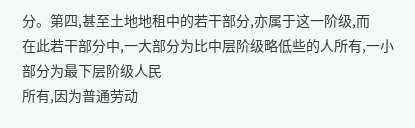分。第四,甚至土地地租中的若干部分,亦属于这一阶级,而
在此若干部分中,一大部分为比中层阶级略低些的人所有,一小部分为最下层阶级人民
所有,因为普通劳动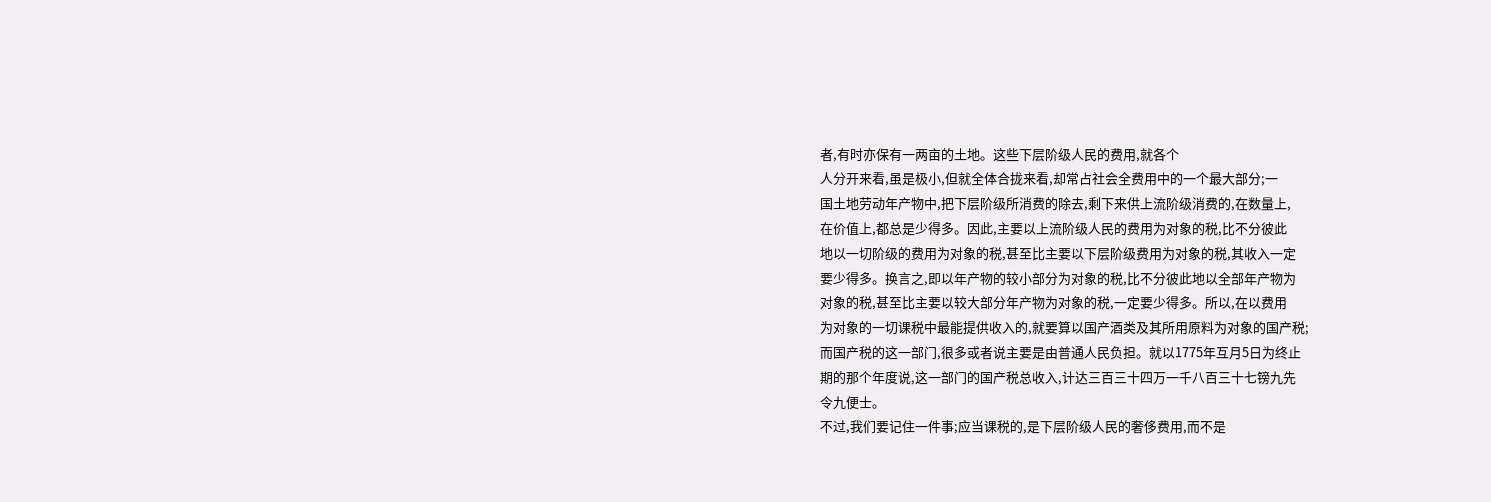者,有时亦保有一两亩的土地。这些下层阶级人民的费用,就各个
人分开来看,虽是极小,但就全体合拢来看,却常占社会全费用中的一个最大部分;一
国土地劳动年产物中,把下层阶级所消费的除去,剩下来供上流阶级消费的,在数量上,
在价值上,都总是少得多。因此,主要以上流阶级人民的费用为对象的税,比不分彼此
地以一切阶级的费用为对象的税,甚至比主要以下层阶级费用为对象的税,其收入一定
要少得多。换言之,即以年产物的较小部分为对象的税,比不分彼此地以全部年产物为
对象的税,甚至比主要以较大部分年产物为对象的税,一定要少得多。所以,在以费用
为对象的一切课税中最能提供收入的,就要算以国产酒类及其所用原料为对象的国产税;
而国产税的这一部门,很多或者说主要是由普通人民负担。就以1775年互月5日为终止
期的那个年度说,这一部门的国产税总收入,计达三百三十四万一千八百三十七镑九先
令九便士。
不过,我们要记住一件事;应当课税的,是下层阶级人民的奢侈费用,而不是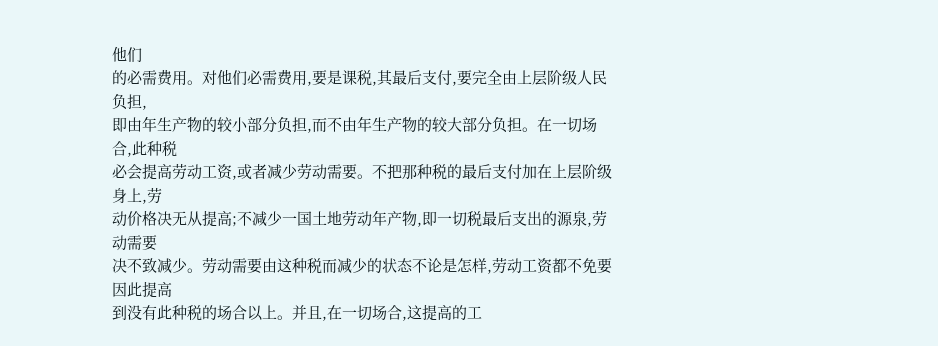他们
的必需费用。对他们必需费用,要是课税,其最后支付,要完全由上层阶级人民负担,
即由年生产物的较小部分负担,而不由年生产物的较大部分负担。在一切场合,此种税
必会提高劳动工资,或者减少劳动需要。不把那种税的最后支付加在上层阶级身上,劳
动价格决无从提高;不减少一国土地劳动年产物,即一切税最后支出的源泉,劳动需要
决不致减少。劳动需要由这种税而减少的状态不论是怎样,劳动工资都不免要因此提高
到没有此种税的场合以上。并且,在一切场合,这提高的工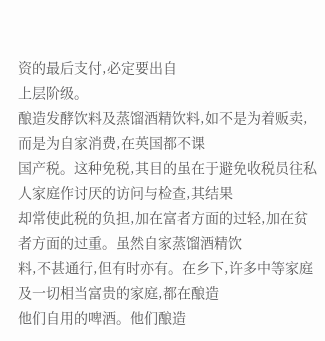资的最后支付,必定要出自
上层阶级。
酿造发酵饮料及蒸馏酒精饮料,如不是为着贩卖,而是为自家消费,在英国都不课
国产税。这种免税,其目的虽在于避免收税员往私人家庭作讨厌的访问与检查,其结果
却常使此税的负担,加在富者方面的过轻,加在贫者方面的过重。虽然自家蒸馏酒精饮
料,不甚通行,但有时亦有。在乡下,许多中等家庭及一切相当富贵的家庭,都在酿造
他们自用的啤酒。他们酿造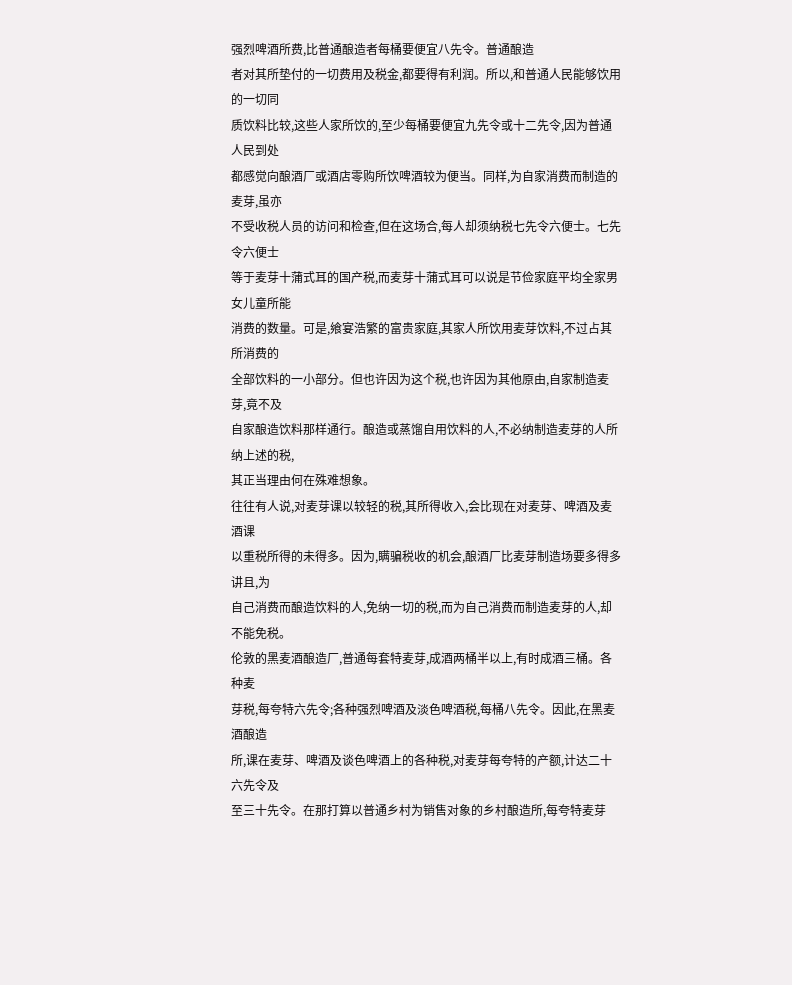强烈啤酒所费,比普通酿造者每桶要便宜八先令。普通酿造
者对其所垫付的一切费用及税金,都要得有利润。所以,和普通人民能够饮用的一切同
质饮料比较,这些人家所饮的,至少每桶要便宜九先令或十二先令,因为普通人民到处
都感觉向酿酒厂或酒店零购所饮啤酒较为便当。同样,为自家消费而制造的麦芽,虽亦
不受收税人员的访问和检查,但在这场合,每人却须纳税七先令六便士。七先令六便士
等于麦芽十蒲式耳的国产税,而麦芽十蒲式耳可以说是节俭家庭平均全家男女儿童所能
消费的数量。可是,飨宴浩繁的富贵家庭,其家人所饮用麦芽饮料,不过占其所消费的
全部饮料的一小部分。但也许因为这个税,也许因为其他原由,自家制造麦芽,竟不及
自家酿造饮料那样通行。酿造或蒸馏自用饮料的人,不必纳制造麦芽的人所纳上述的税,
其正当理由何在殊难想象。
往往有人说,对麦芽课以较轻的税,其所得收入,会比现在对麦芽、啤酒及麦酒课
以重税所得的未得多。因为,瞒骗税收的机会,酿酒厂比麦芽制造场要多得多讲且,为
自己消费而酿造饮料的人,免纳一切的税,而为自己消费而制造麦芽的人,却不能免税。
伦敦的黑麦酒酿造厂,普通每套特麦芽,成酒两桶半以上,有时成酒三桶。各种麦
芽税,每夸特六先令;各种强烈啤酒及淡色啤酒税,每桶八先令。因此,在黑麦酒酿造
所,课在麦芽、啤酒及谈色啤酒上的各种税,对麦芽每夸特的产额,计达二十六先令及
至三十先令。在那打算以普通乡村为销售对象的乡村酿造所,每夸特麦芽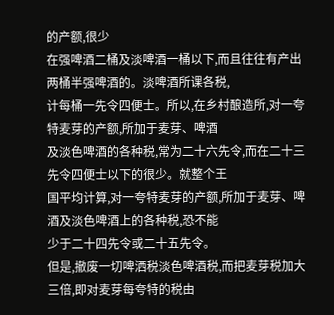的产额,很少
在强啤酒二桶及淡啤酒一桶以下,而且往往有产出两桶半强啤酒的。淡啤酒所课各税,
计每桶一先令四便士。所以,在乡村酿造所,对一夸特麦芽的产额,所加于麦芽、啤酒
及淡色啤酒的各种税,常为二十六先令,而在二十三先令四便士以下的很少。就整个王
国平均计算,对一夸特麦芽的产额,所加于麦芽、啤酒及淡色啤酒上的各种税,恐不能
少于二十四先令或二十五先令。
但是,撤废一切啤洒税淡色啤酒税,而把麦芽税加大三倍,即对麦芽每夸特的税由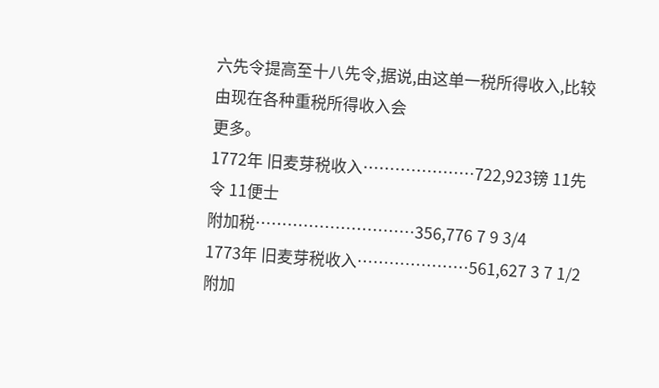六先令提高至十八先令,据说,由这单一税所得收入,比较由现在各种重税所得收入会
更多。
1772年 旧麦芽税收入…………………722,923镑 11先令 11便士
附加税…………………………356,776 7 9 3/4
1773年 旧麦芽税收入…………………561,627 3 7 1/2
附加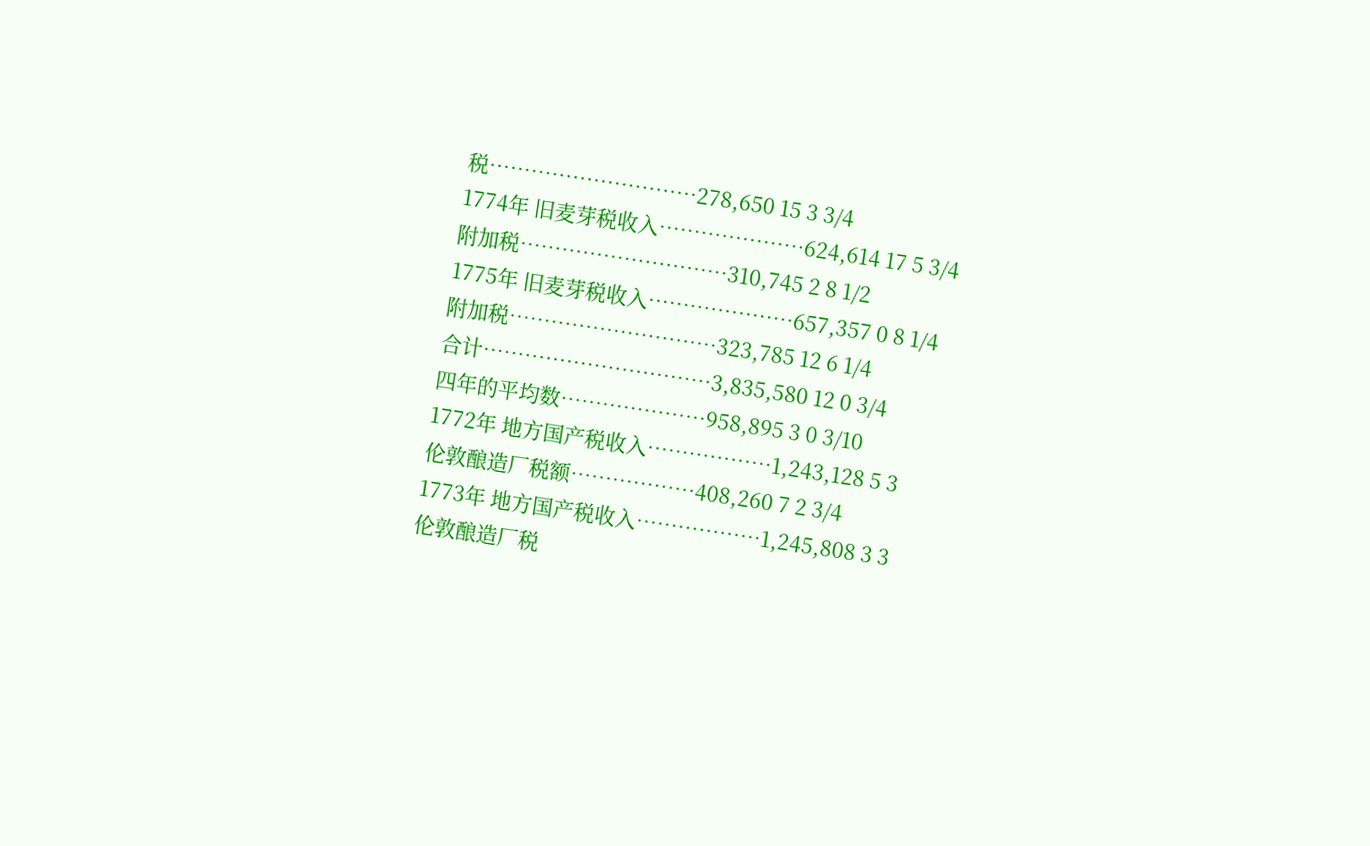税…………………………278,650 15 3 3/4
1774年 旧麦芽税收入…………………624,614 17 5 3/4
附加税…………………………310,745 2 8 1/2
1775年 旧麦芽税收入…………………657,357 0 8 1/4
附加税…………………………323,785 12 6 1/4
合计……………………………3,835,580 12 0 3/4
四年的平均数…………………958,895 3 0 3/10
1772年 地方国产税收入………………1,243,128 5 3
伦敦酿造厂税额………………408,260 7 2 3/4
1773年 地方国产税收入………………1,245,808 3 3
伦敦酿造厂税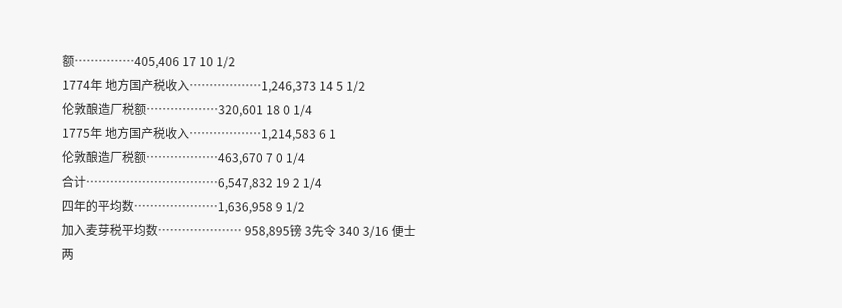额……………405,406 17 10 1/2
1774年 地方国产税收入………………1,246,373 14 5 1/2
伦敦酿造厂税额………………320,601 18 0 1/4
1775年 地方国产税收入………………1,214,583 6 1
伦敦酿造厂税额………………463,670 7 0 1/4
合计……………………………6,547,832 19 2 1/4
四年的平均数…………………1,636,958 9 1/2
加入麦芽税平均数………………… 958,895镑 3先令 340 3/16 便士
两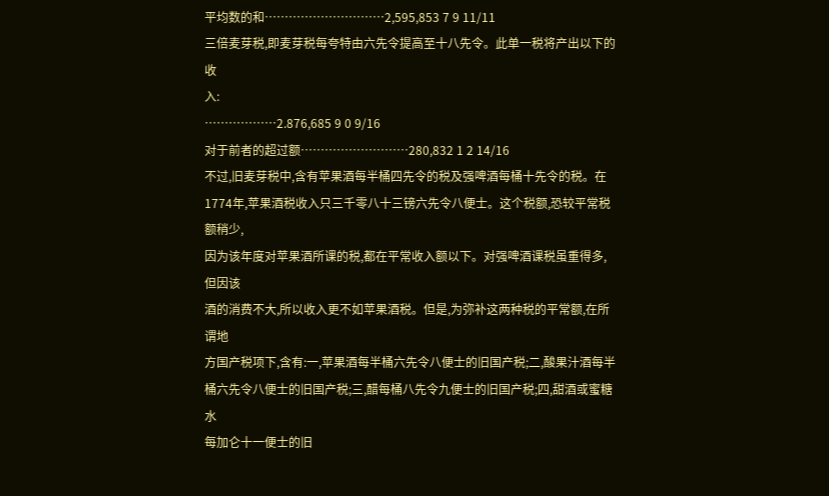平均数的和…………………………2,595,853 7 9 11/11
三倍麦芽税,即麦芽税每夸特由六先令提高至十八先令。此单一税将产出以下的收
入:
………………2.876,685 9 0 9/16
对于前者的超过额………………………280,832 1 2 14/16
不过,旧麦芽税中,含有苹果酒每半桶四先令的税及强啤酒每桶十先令的税。在
1774年,苹果酒税收入只三千零八十三镑六先令八便士。这个税额,恐较平常税额稍少,
因为该年度对苹果酒所课的税,都在平常收入额以下。对强啤酒课税虽重得多,但因该
酒的消费不大,所以收入更不如苹果酒税。但是,为弥补这两种税的平常额,在所谓地
方国产税项下,含有:一,苹果酒每半桶六先令八便士的旧国产税;二,酸果汁酒每半
桶六先令八便士的旧国产税;三,醋每桶八先令九便士的旧国产税;四,甜酒或蜜糖水
每加仑十一便士的旧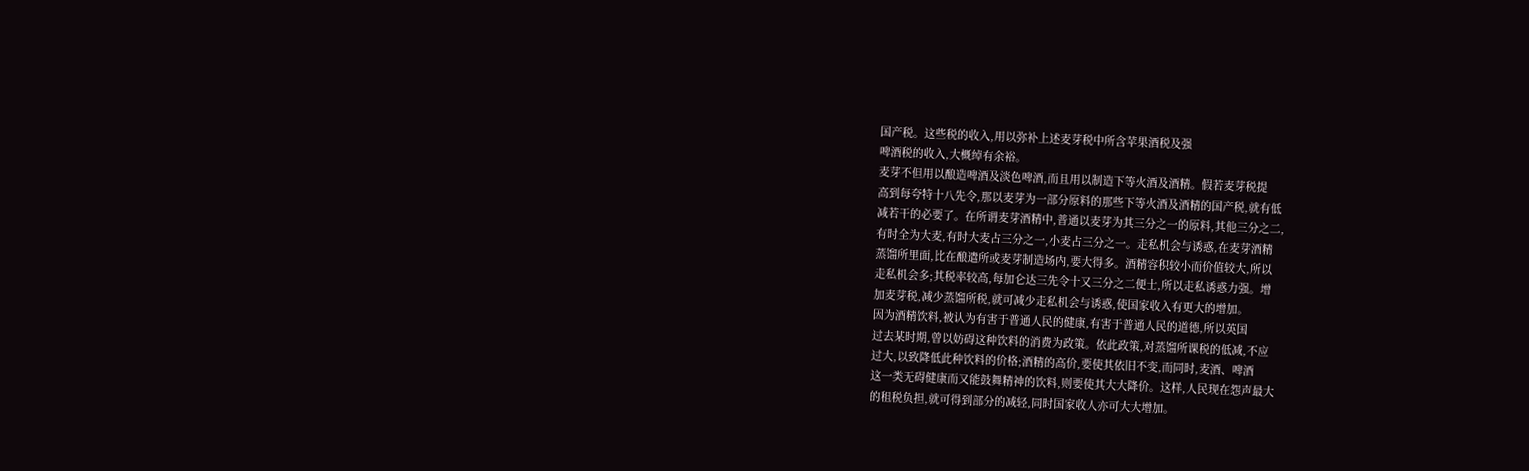国产税。这些税的收入,用以弥补上述麦芽税中所含苹果酒税及强
啤酒税的收入,大概绰有余裕。
麦芽不但用以酿造啤酒及淡色啤酒,而且用以制造下等火酒及酒精。假若麦芽税提
高到每夸特十八先令,那以麦芽为一部分原料的那些下等火酒及酒精的国产税,就有低
减若干的必要了。在所谓麦芽酒精中,普通以麦芽为其三分之一的原料,其他三分之二,
有时全为大麦,有时大麦占三分之一,小麦占三分之一。走私机会与诱惑,在麦芽酒精
蒸馏所里面,比在酿遣所或麦芽制造场内,要大得多。酒精容积较小而价值较大,所以
走私机会多;其税率较高,每加仑达三先令十又三分之二便士,所以走私诱惑力强。增
加麦芽税,减少蒸馏所税,就可减少走私机会与诱惑,使国家收入有更大的增加。
因为酒精饮料,被认为有害于普通人民的健康,有害于普通人民的道德,所以英国
过去某时期,曾以妨碍这种饮料的消费为政策。依此政策,对蒸馏所课税的低减,不应
过大,以致降低此种饮料的价格;酒精的高价,要使其依旧不变,而同时,麦酒、啤酒
这一类无碍健康而又能鼓舞精神的饮料,则要使其大大降价。这样,人民现在怨声最大
的租税负担,就可得到部分的减轻,同时国家收人亦可大大增加。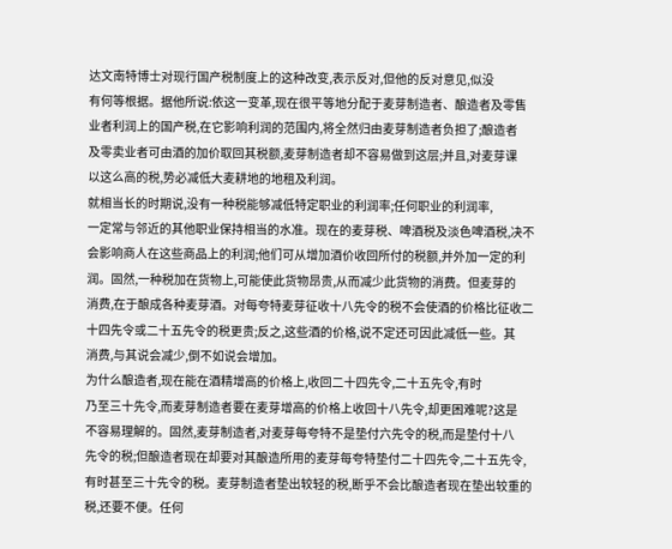达文南特博士对现行国产税制度上的这种改变,表示反对,但他的反对意见,似没
有何等根据。据他所说:依这一变革,现在很平等地分配于麦芽制造者、酿造者及零售
业者利润上的国产税,在它影响利润的范围内,将全然归由麦芽制造者负担了;酿造者
及零卖业者可由酒的加价取回其税额,麦芽制造者却不容易做到这层;并且,对麦芽课
以这么高的税,势必减低大麦耕地的地租及利润。
就相当长的时期说,没有一种税能够减低特定职业的利润率;任何职业的利润率,
一定常与邻近的其他职业保持相当的水准。现在的麦芽税、啤酒税及淡色啤酒税,决不
会影响商人在这些商品上的利润;他们可从增加酒价收回所付的税额,并外加一定的利
润。固然,一种税加在货物上,可能使此货物昂贵,从而减少此货物的消费。但麦芽的
消费,在于酿成各种麦芽酒。对每夸特麦芽征收十八先令的税不会使酒的价格比征收二
十四先令或二十五先令的税更贵;反之,这些酒的价格,说不定还可因此减低一些。其
消费,与其说会减少,倒不如说会增加。
为什么酿造者,现在能在酒精增高的价格上,收回二十四先令,二十五先令,有时
乃至三十先令,而麦芽制造者要在麦芽增高的价格上收回十八先令,却更困难呢?这是
不容易理解的。固然,麦芽制造者,对麦芽每夸特不是垫付六先令的税,而是垫付十八
先令的税;但酿造者现在却要对其酿造所用的麦芽每夸特垫付二十四先令,二十五先令,
有时甚至三十先令的税。麦芽制造者垫出较轻的税,断乎不会比酿造者现在垫出较重的
税,还要不便。任何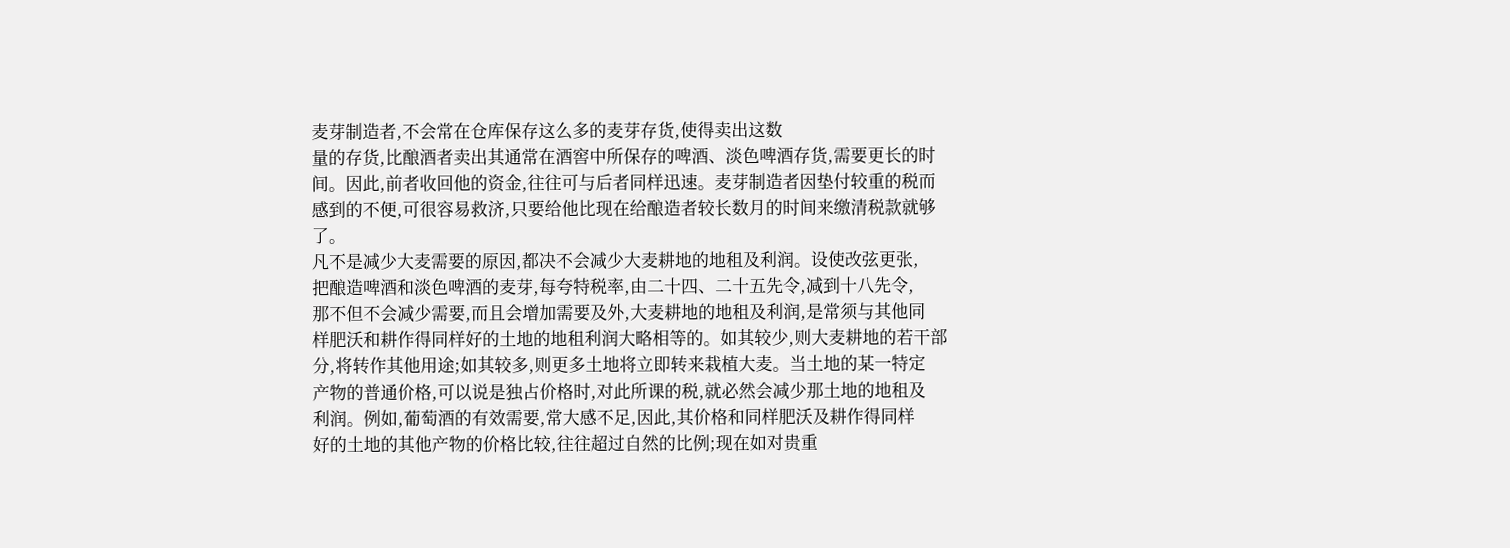麦芽制造者,不会常在仓库保存这么多的麦芽存货,使得卖出这数
量的存货,比酿酒者卖出其通常在酒窖中所保存的啤酒、淡色啤酒存货,需要更长的时
间。因此,前者收回他的资金,往往可与后者同样迅速。麦芽制造者因垫付较重的税而
感到的不便,可很容易救济,只要给他比现在给酿造者较长数月的时间来缴清税款就够
了。
凡不是减少大麦需要的原因,都决不会减少大麦耕地的地租及利润。设使改弦更张,
把酿造啤酒和淡色啤酒的麦芽,每夸特税率,由二十四、二十五先令,减到十八先令,
那不但不会减少需要,而且会增加需要及外,大麦耕地的地租及利润,是常须与其他同
样肥沃和耕作得同样好的土地的地租利润大略相等的。如其较少,则大麦耕地的若干部
分,将转作其他用途;如其较多,则更多土地将立即转来栽植大麦。当土地的某一特定
产物的普通价格,可以说是独占价格时,对此所课的税,就必然会减少那土地的地租及
利润。例如,葡萄酒的有效需要,常大感不足,因此,其价格和同样肥沃及耕作得同样
好的土地的其他产物的价格比较,往往超过自然的比例;现在如对贵重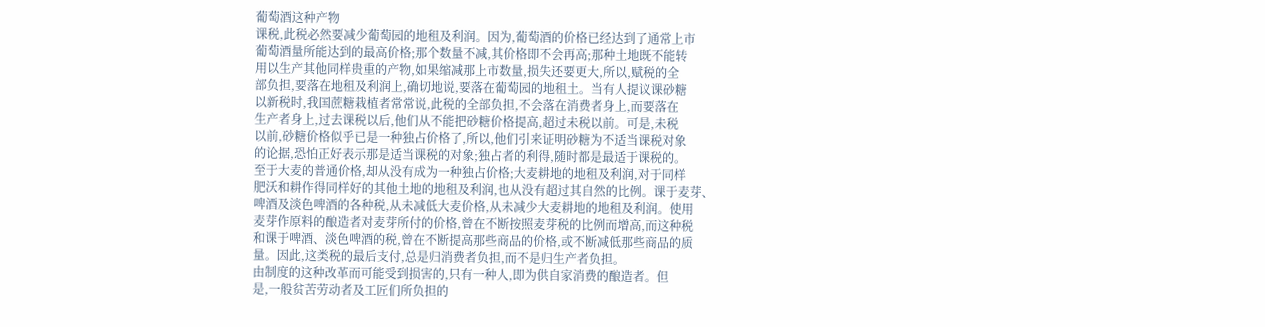葡萄酒这种产物
课税,此税必然要减少葡萄园的地租及利润。因为,葡萄酒的价格已经达到了通常上市
葡萄酒量所能达到的最高价格;那个数量不减,其价格即不会再高;那种土地既不能转
用以生产其他同样贵重的产物,如果缩减那上市数量,损失还要更大,所以,赋税的全
部负担,要落在地租及利润上,确切地说,要落在葡萄园的地租土。当有人提议课砂糖
以新税时,我国蔗糖栽植者常常说,此税的全部负担,不会落在消费者身上,而要落在
生产者身上,过去课税以后,他们从不能把砂糖价格提高,超过未税以前。可是,未税
以前,砂糖价格似乎已是一种独占价格了,所以,他们引来证明砂糖为不适当课税对象
的论据,恐怕正好表示那是适当课税的对象;独占者的利得,随时都是最适于课税的。
至于大麦的普通价格,却从没有成为一种独占价格;大麦耕地的地租及利润,对于同样
肥沃和耕作得同样好的其他土地的地租及利润,也从没有超过其自然的比例。课于麦芽、
啤酒及淡色啤酒的各种税,从未减低大麦价格,从未减少大麦耕地的地租及利润。使用
麦芽作原料的酿造者对麦芽所付的价格,曾在不断按照麦芽税的比例而增高,而这种税
和课于啤酒、淡色啤酒的税,曾在不断提高那些商品的价格,或不断减低那些商品的质
量。因此,这类税的最后支付,总是归消费者负担,而不是归生产者负担。
由制度的这种改革而可能受到损害的,只有一种人,即为供自家消费的酿造者。但
是,一般贫苦劳动者及工匠们所负担的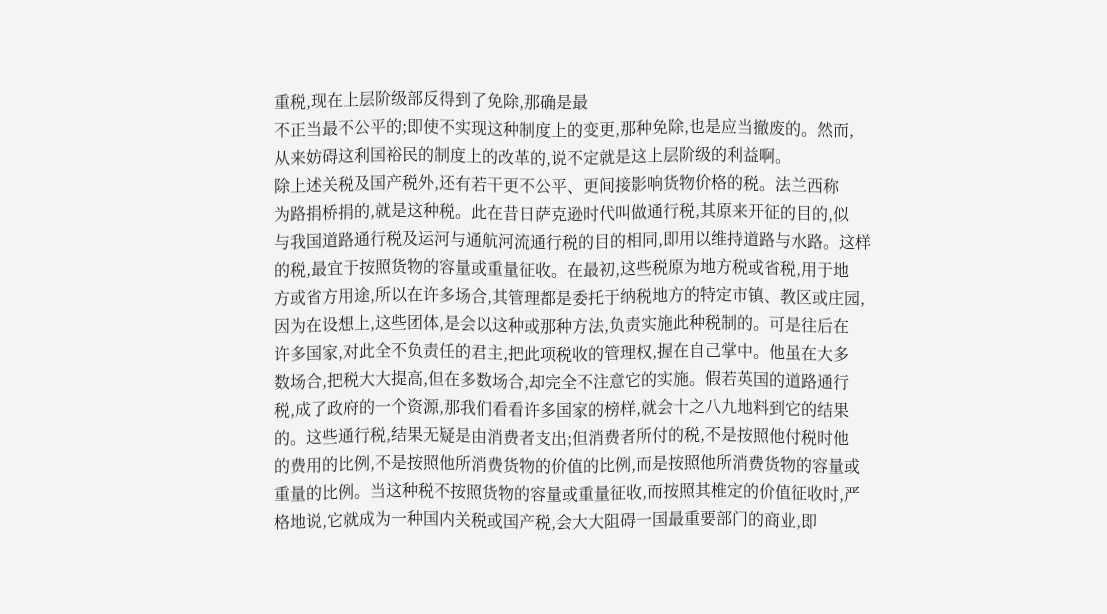重税,现在上层阶级部反得到了免除,那确是最
不正当最不公平的;即使不实现这种制度上的变更,那种免除,也是应当撤废的。然而,
从来妨碍这利国裕民的制度上的改革的,说不定就是这上层阶级的利益啊。
除上述关税及国产税外,还有若干更不公平、更间接影响货物价格的税。法兰西称
为路捐桥捐的,就是这种税。此在昔日萨克逊时代叫做通行税,其原来开征的目的,似
与我国道路通行税及运河与通航河流通行税的目的相同,即用以维持道路与水路。这样
的税,最宜于按照货物的容量或重量征收。在最初,这些税原为地方税或省税,用于地
方或省方用途,所以在许多场合,其管理都是委托于纳税地方的特定市镇、教区或庄园,
因为在设想上,这些团体,是会以这种或那种方法,负责实施此种税制的。可是往后在
许多国家,对此全不负责任的君主,把此项税收的管理权,握在自己掌中。他虽在大多
数场合,把税大大提高,但在多数场合,却完全不注意它的实施。假若英国的道路通行
税,成了政府的一个资源,那我们看看许多国家的榜样,就会十之八九地料到它的结果
的。这些通行税,结果无疑是由消费者支出;但消费者所付的税,不是按照他付税时他
的费用的比例,不是按照他所消费货物的价值的比例,而是按照他所消费货物的容量或
重量的比例。当这种税不按照货物的容量或重量征收,而按照其椎定的价值征收时,严
格地说,它就成为一种国内关税或国产税,会大大阻碍一国最重要部门的商业,即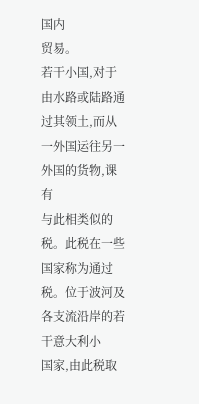国内
贸易。
若干小国,对于由水路或陆路通过其领土,而从一外国运往另一外国的货物,课有
与此相类似的税。此税在一些国家称为通过税。位于波河及各支流沿岸的若干意大利小
国家,由此税取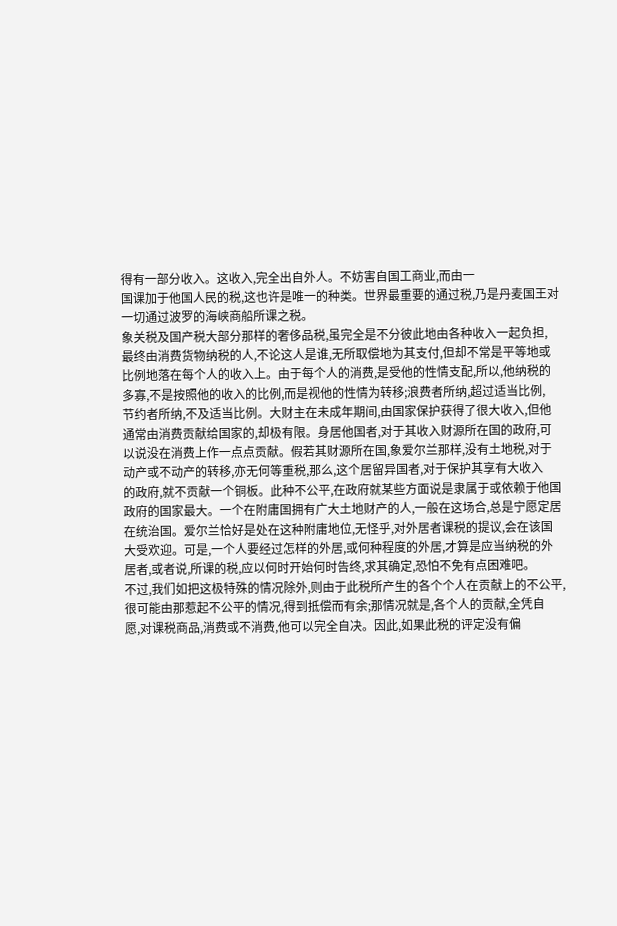得有一部分收入。这收入,完全出自外人。不妨害自国工商业,而由一
国课加于他国人民的税,这也许是唯一的种类。世界最重要的通过税,乃是丹麦国王对
一切通过波罗的海峡商船所课之税。
象关税及国产税大部分那样的奢侈品税,虽完全是不分彼此地由各种收入一起负担,
最终由消费货物纳税的人,不论这人是谁,无所取偿地为其支付,但却不常是平等地或
比例地落在每个人的收入上。由于每个人的消费,是受他的性情支配,所以,他纳税的
多寡,不是按照他的收入的比例,而是视他的性情为转移;浪费者所纳,超过适当比例,
节约者所纳,不及适当比例。大财主在未成年期间,由国家保护获得了很大收入,但他
通常由消费贡献给国家的,却极有限。身居他国者,对于其收入财源所在国的政府,可
以说没在消费上作一点点贡献。假若其财源所在国,象爱尔兰那样,没有土地税,对于
动产或不动产的转移,亦无何等重税,那么,这个居留异国者,对于保护其享有大收入
的政府,就不贡献一个铜板。此种不公平,在政府就某些方面说是隶属于或依赖于他国
政府的国家最大。一个在附庸国拥有广大土地财产的人,一般在这场合,总是宁愿定居
在统治国。爱尔兰恰好是处在这种附庸地位,无怪乎,对外居者课税的提议,会在该国
大受欢迎。可是,一个人要经过怎样的外居,或何种程度的外居,才算是应当纳税的外
居者,或者说,所课的税,应以何时开始何时告终,求其确定,恐怕不免有点困难吧。
不过,我们如把这极特殊的情况除外,则由于此税所产生的各个个人在贡献上的不公平,
很可能由那惹起不公平的情况,得到抵偿而有余;那情况就是,各个人的贡献,全凭自
愿,对课税商品,消费或不消费,他可以完全自决。因此,如果此税的评定没有偏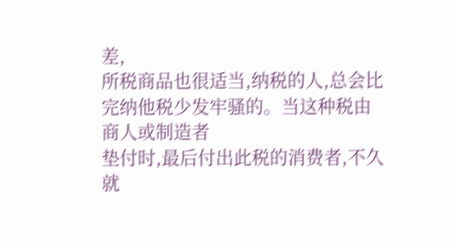差,
所税商品也很适当,纳税的人,总会比完纳他税少发牢骚的。当这种税由商人或制造者
垫付时,最后付出此税的消费者,不久就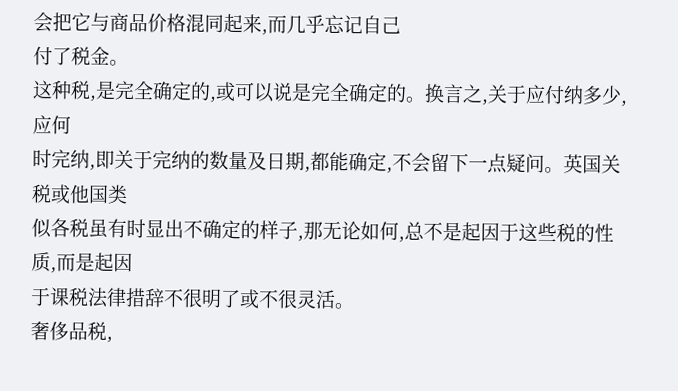会把它与商品价格混同起来,而几乎忘记自己
付了税金。
这种税,是完全确定的,或可以说是完全确定的。换言之,关于应付纳多少,应何
时完纳,即关于完纳的数量及日期,都能确定,不会留下一点疑问。英国关税或他国类
似各税虽有时显出不确定的样子,那无论如何,总不是起因于这些税的性质,而是起因
于课税法律措辞不很明了或不很灵活。
奢侈品税,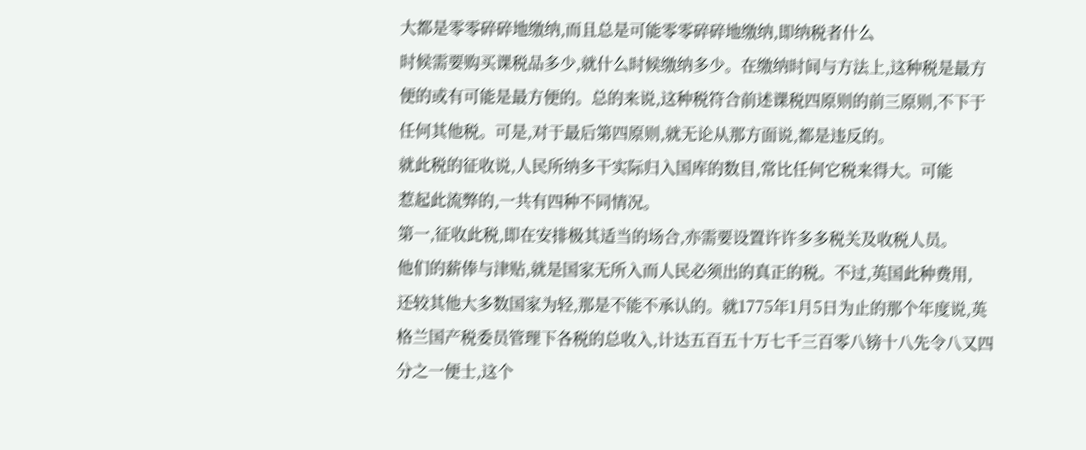大都是零零碎碎地缴纳,而且总是可能零零碎碎地缴纳,即纳税者什么
时候需要购买课税品多少,就什么时候缴纳多少。在缴纳时间与方法上,这种税是最方
便的或有可能是最方便的。总的来说,这种税符合前述课税四原则的前三原则,不下于
任何其他税。可是,对于最后第四原则,就无论从那方面说,都是违反的。
就此税的征收说,人民所纳多干实际归入国库的数目,常比任何它税来得大。可能
惹起此流弊的,一共有四种不同情况。
第一,征收此税,即在安排极其适当的场合,亦需要设置许许多多税关及收税人员。
他们的薪俸与津贴,就是国家无所入而人民必须出的真正的税。不过,英国此种费用,
还较其他大多数国家为轻,那是不能不承认的。就1775年1月5日为止的那个年度说,英
格兰国产税委员管理下各税的总收入,计达五百五十万七千三百零八镑十八先令八又四
分之一便士,这个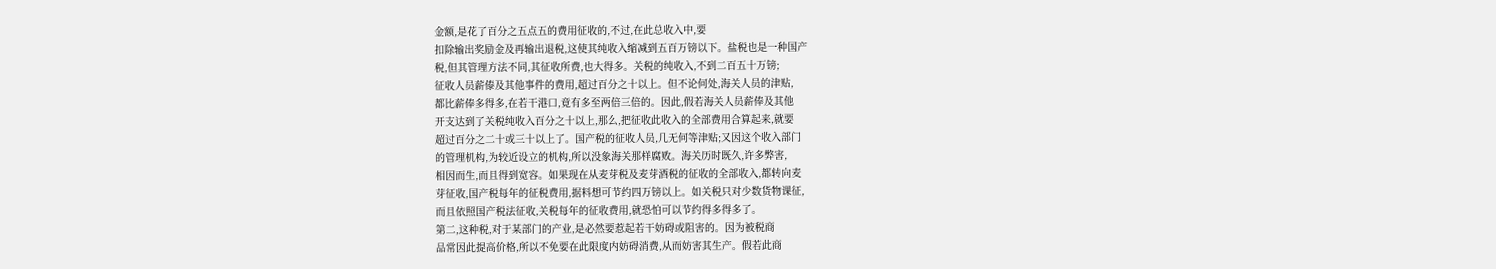金额,是花了百分之五点五的费用征收的,不过,在此总收入中,要
扣除输出奖励金及再输出退税,这使其纯收入缩减到五百万镑以下。盐税也是一种国产
税,但其管理方法不同,其征收所费,也大得多。关税的纯收入,不到二百五十万镑;
征收人员薪傣及其他事件的费用,超过百分之十以上。但不论何处,海关人员的津贴,
都比薪俸多得多,在若干港口,竟有多至两倍三倍的。因此,假若海关人员薪俸及其他
开支达到了关税纯收入百分之十以上,那么,把征收此收入的全部费用合算起来,就要
超过百分之二十或三十以上了。国产税的征收人员,几无何等津贴;又因这个收入部门
的管理机构,为较近设立的机构,所以没象海关那样腐败。海关历时既久,许多弊害,
相因而生,而且得到宽容。如果现在从麦芽税及麦芽酒税的征收的全部收入,都转向麦
芽征收,国产税每年的征税费用,据料想可节约四万镑以上。如关税只对少数货物课征,
而且依照国产税法征收,关税每年的征收费用,就恐怕可以节约得多得多了。
第二,这种税,对于某部门的产业,是必然要惹起若干妨碍或阻害的。因为被税商
品常因此提高价格,所以不免要在此限度内妨碍消费,从而妨害其生产。假若此商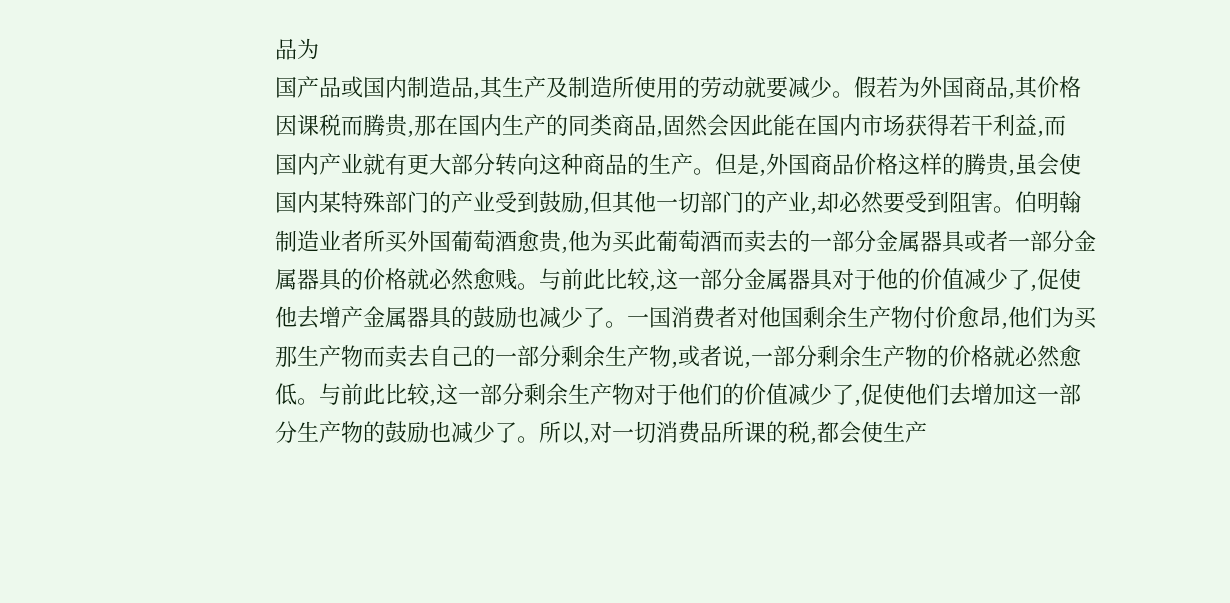品为
国产品或国内制造品,其生产及制造所使用的劳动就要减少。假若为外国商品,其价格
因课税而腾贵,那在国内生产的同类商品,固然会因此能在国内市场获得若干利益,而
国内产业就有更大部分转向这种商品的生产。但是,外国商品价格这样的腾贵,虽会使
国内某特殊部门的产业受到鼓励,但其他一切部门的产业,却必然要受到阻害。伯明翰
制造业者所买外国葡萄酒愈贵,他为买此葡萄酒而卖去的一部分金属器具或者一部分金
属器具的价格就必然愈贱。与前此比较,这一部分金属器具对于他的价值减少了,促使
他去增产金属器具的鼓励也减少了。一国消费者对他国剩余生产物付价愈昂,他们为买
那生产物而卖去自己的一部分剩余生产物,或者说,一部分剩余生产物的价格就必然愈
低。与前此比较,这一部分剩余生产物对于他们的价值减少了,促使他们去增加这一部
分生产物的鼓励也减少了。所以,对一切消费品所课的税,都会使生产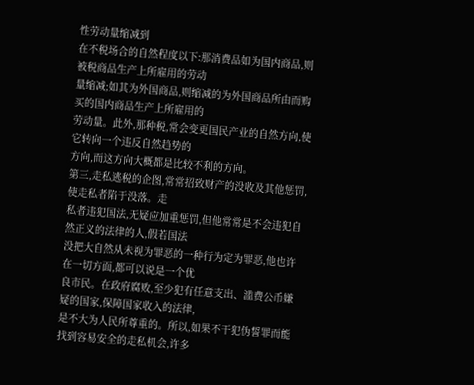性劳动量缩减到
在不税场合的自然程度以下:那消费品如为国内商品,则被税商品生产上所雇用的劳动
量缩减;如其为外国商品,则缩减的为外国商品所由而购买的国内商品生产上所雇用的
劳动量。此外,那种税,常会变更国民产业的自然方向,使它转向一个违反自然趋势的
方向,而这方向大概都是比较不利的方向。
第三,走私逃税的企图,常常招致财产的没收及其他惩罚,使走私者陷于没落。走
私者违犯国法,无疑应加重惩罚,但他常常是不会违犯自然正义的法律的人,假若国法
没把大自然从未视为罪恶的一种行为定为罪恶,他也许在一切方面,都可以说是一个优
良市民。在政府腐败,至少犯有任意支出、滥费公币嫌疑的国家,保障国家收入的法律,
是不大为人民所尊重的。所以,如果不干犯伪誓罪而能找到容易安全的走私机会,许多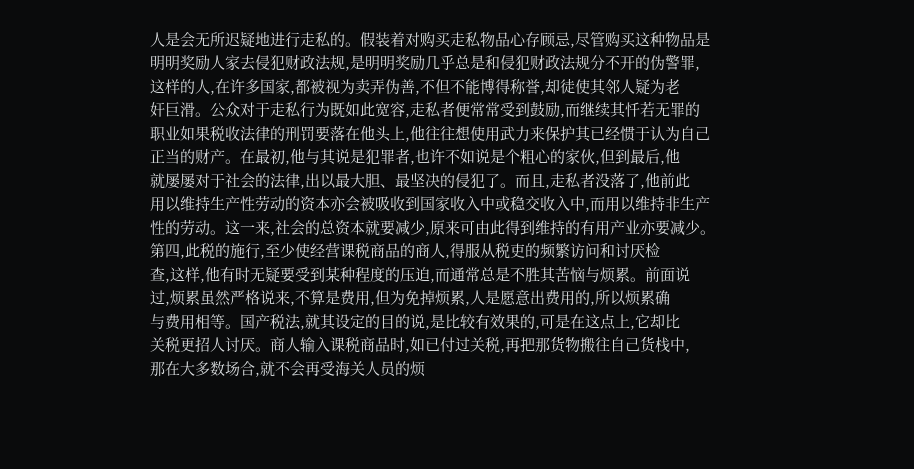人是会无所迟疑地进行走私的。假装着对购买走私物品心存顾忌,尽管购买这种物品是
明明奖励人家去侵犯财政法规,是明明奖励几乎总是和侵犯财政法规分不开的伪警罪,
这样的人,在许多国家,都被视为卖弄伪善,不但不能博得称誉,却徒使其邻人疑为老
奸巨滑。公众对于走私行为既如此宽容,走私者便常常受到鼓励,而继续其忏若无罪的
职业如果税收法律的刑罚要落在他头上,他往往想使用武力来保护其已经惯于认为自己
正当的财产。在最初,他与其说是犯罪者,也许不如说是个粗心的家伙,但到最后,他
就屡屡对于社会的法律,出以最大胆、最坚决的侵犯了。而且,走私者没落了,他前此
用以维持生产性劳动的资本亦会被吸收到国家收入中或稳交收入中,而用以维持非生产
性的劳动。这一来,社会的总资本就要减少,原来可由此得到维持的有用产业亦要减少。
第四,此税的施行,至少使经营课税商品的商人,得服从税吏的频繁访问和讨厌检
查,这样,他有时无疑要受到某种程度的压迫,而通常总是不胜其苦恼与烦累。前面说
过,烦累虽然严格说来,不算是费用,但为免掉烦累,人是愿意出费用的,所以烦累确
与费用相等。国产税法,就其设定的目的说,是比较有效果的,可是在这点上,它却比
关税更招人讨厌。商人输入课税商品时,如已付过关税,再把那货物搬往自己货栈中,
那在大多数场合,就不会再受海关人员的烦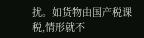扰。如货物由国产税课税,情形就不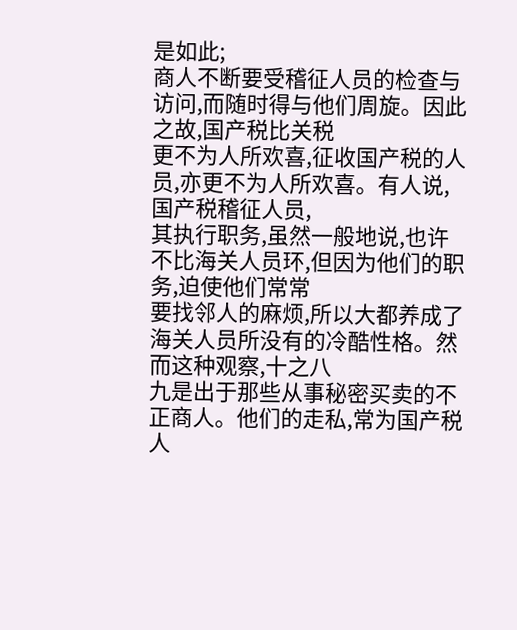是如此;
商人不断要受稽征人员的检查与访问,而随时得与他们周旋。因此之故,国产税比关税
更不为人所欢喜,征收国产税的人员,亦更不为人所欢喜。有人说,国产税稽征人员,
其执行职务,虽然一般地说,也许不比海关人员环,但因为他们的职务,迫使他们常常
要找邻人的麻烦,所以大都养成了海关人员所没有的冷酷性格。然而这种观察,十之八
九是出于那些从事秘密买卖的不正商人。他们的走私,常为国产税人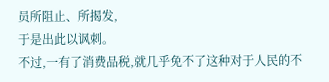员所阻止、所揭发,
于是出此以讽刺。
不过,一有了消费品税,就几乎免不了这种对于人民的不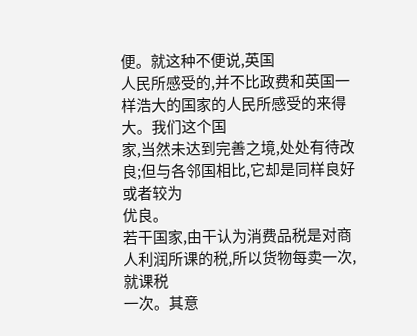便。就这种不便说,英国
人民所感受的,并不比政费和英国一样浩大的国家的人民所感受的来得大。我们这个国
家,当然未达到完善之境,处处有待改良;但与各邻国相比,它却是同样良好或者较为
优良。
若干国家,由干认为消费品税是对商人利润所课的税,所以货物每卖一次,就课税
一次。其意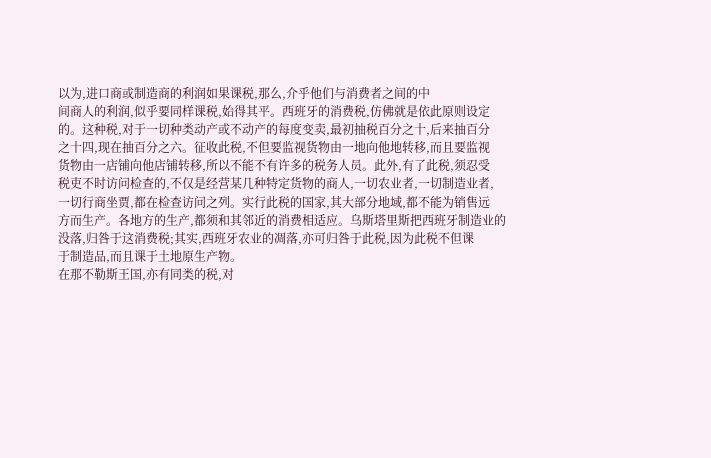以为,进口商或制造商的利润如果课税,那么,介乎他们与消费者之间的中
间商人的利润,似乎要同样课税,始得其平。西班牙的消费税,仿佛就是依此原则设定
的。这种税,对于一切种类动产或不动产的每度变卖,最初抽税百分之十,后来抽百分
之十四,现在抽百分之六。征收此税,不但要监视货物由一地向他地转移,而且要监视
货物由一店铺向他店铺转移,所以不能不有许多的税务人员。此外,有了此税,须忍受
税吏不时访问检查的,不仅是经营某几种特定货物的商人,一切农业者,一切制造业者,
一切行商坐贾,都在检查访问之列。实行此税的国家,其大部分地域,都不能为销售远
方而生产。各地方的生产,都须和其邻近的消费相适应。乌斯塔里斯把西班牙制造业的
没落,归咎于这消费税;其实,西班牙农业的凋落,亦可归咎于此税,因为此税不但课
于制造品,而且课于土地原生产物。
在那不勒斯王国,亦有同类的税,对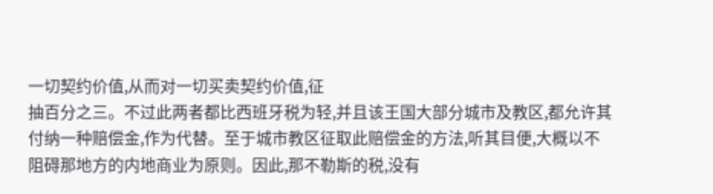一切契约价值,从而对一切买卖契约价值,征
抽百分之三。不过此两者都比西班牙税为轻,并且该王国大部分城市及教区,都允许其
付纳一种赔偿金,作为代替。至于城市教区征取此赔偿金的方法,听其目便,大概以不
阻碍那地方的内地商业为原则。因此,那不勒斯的税,没有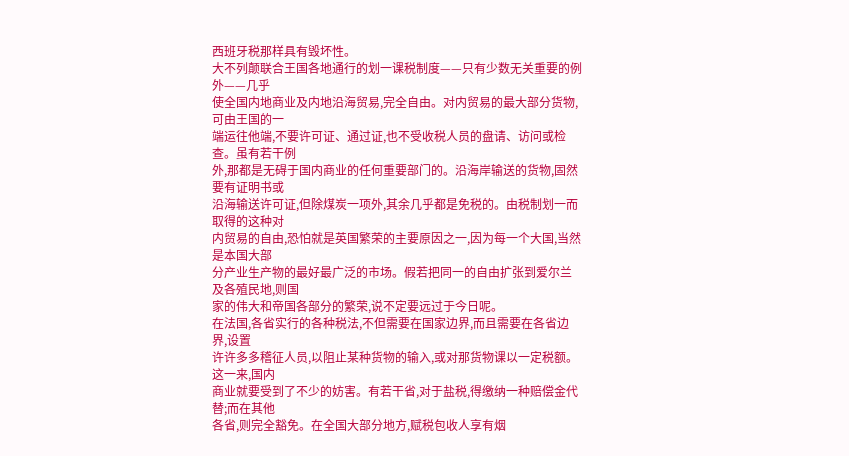西班牙税那样具有毁坏性。
大不列颠联合王国各地通行的划一课税制度——只有少数无关重要的例外——几乎
使全国内地商业及内地沿海贸易,完全自由。对内贸易的最大部分货物,可由王国的一
端运往他端,不要许可证、通过证,也不受收税人员的盘请、访问或检查。虽有若干例
外,那都是无碍于国内商业的任何重要部门的。沿海岸输送的货物,固然要有证明书或
沿海输送许可证,但除煤炭一项外,其余几乎都是免税的。由税制划一而取得的这种对
内贸易的自由,恐怕就是英国繁荣的主要原因之一,因为每一个大国,当然是本国大部
分产业生产物的最好最广泛的市场。假若把同一的自由扩张到爱尔兰及各殖民地,则国
家的伟大和帝国各部分的繁荣,说不定要远过于今日呢。
在法国,各省实行的各种税法,不但需要在国家边界,而且需要在各省边界,设置
许许多多稽征人员,以阻止某种货物的输入,或对那货物课以一定税额。这一来,国内
商业就要受到了不少的妨害。有若干省,对于盐税,得缴纳一种赔偿金代替;而在其他
各省,则完全豁免。在全国大部分地方,赋税包收人享有烟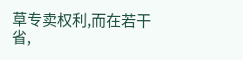草专卖权利,而在若干省,